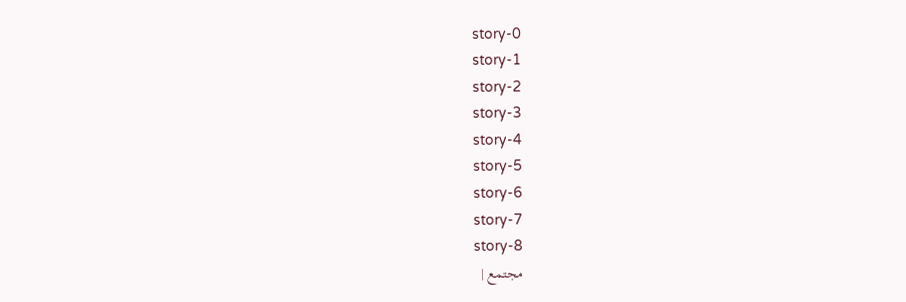story-0
story-1
story-2
story-3
story-4
story-5
story-6
story-7
story-8
مجتمع |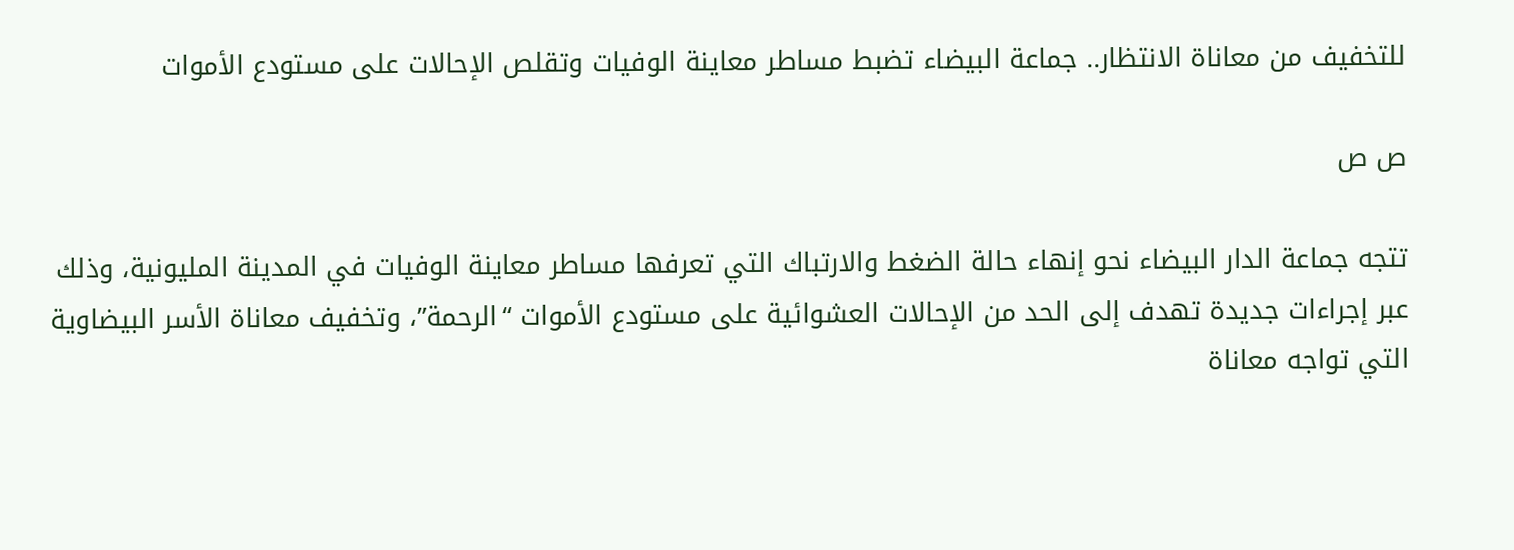للتخفيف من معاناة الانتظار.. جماعة البيضاء تضبط مساطر معاينة الوفيات وتقلص الإحالات على مستودع الأموات

ص ص

تتجه جماعة الدار البيضاء نحو إنهاء حالة الضغط والارتباك التي تعرفها مساطر معاينة الوفيات في المدينة المليونية، وذلك عبر إجراءات جديدة تهدف إلى الحد من الإحالات العشوائية على مستودع الأموات “الرحمة”، وتخفيف معاناة الأسر البيضاوية التي تواجه معاناة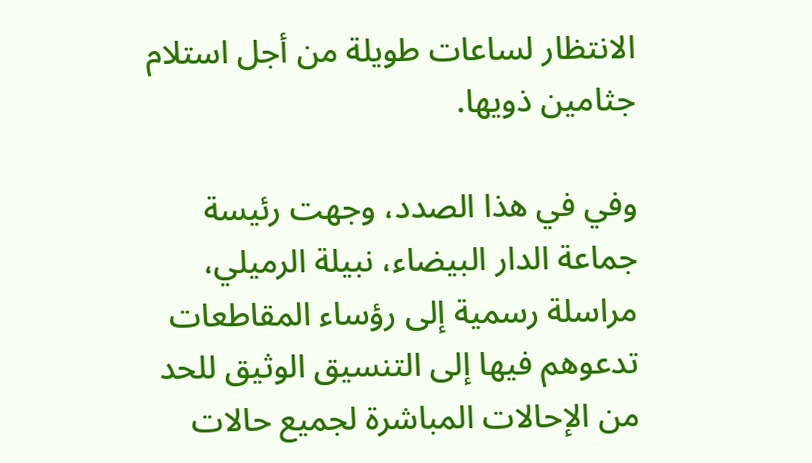الانتظار لساعات طويلة من أجل استلام جثامين ذويها.

وفي في هذا الصدد، وجهت رئيسة جماعة الدار البيضاء، نبيلة الرميلي، مراسلة رسمية إلى رؤساء المقاطعات تدعوهم فيها إلى التنسيق الوثيق للحد من الإحالات المباشرة لجميع حالات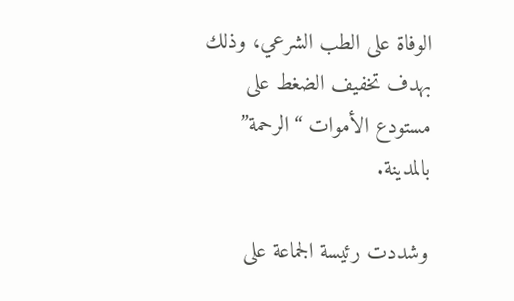الوفاة على الطب الشرعي، وذلك بهدف تخفيف الضغط على مستودع الأموات “الرحمة” بالمدينة.

وشددت رئيسة الجماعة على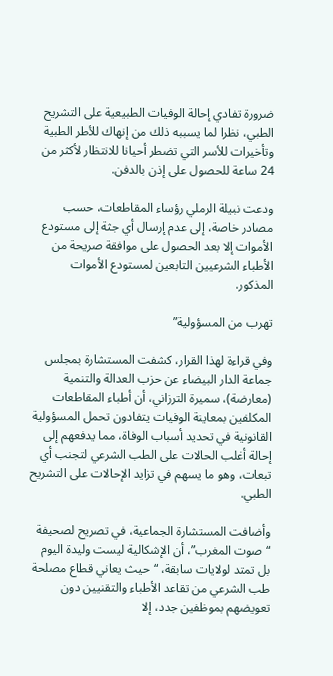ضرورة تفادي إحالة الوفيات الطبيعية على التشريح الطبي، نظرا لما يسببه ذلك من إنهاك للأطر الطبية وتأخيرات للأسر التي تضطر أحيانا للانتظار لأكثر من 24 ساعة للحصول على إذن بالدفن.

ودعت نبيلة الرملي رؤساء المقاطعات، حسب مصادر خاصة، إلى عدم إرسال أي جثة إلى مستودع الأموات إلا بعد الحصول على موافقة صريحة من الأطباء الشرعيين التابعين لمستودع الأموات المذكور.

تهرب من المسؤولية”

وفي قراءة لهذا القرار، كشفت المستشارة بمجلس جماعة الدار البيضاء عن حزب العدالة والتنمية (معارضة)، سميرة الترزاني، أن أطباء المقاطعات المكلفين بمعاينة الوفيات يتفادون تحمل المسؤولية القانونية في تحديد أسباب الوفاة، مما يدفعهم إلى إحالة أغلب الحالات على الطب الشرعي لتجنب أي تبعات، وهو ما يسهم في تزايد الإحالات على التشريح الطبي.

وأضافت المستشارة الجماعية، في تصريح لصحيفة “صوت المغرب”، أن الإشكالية ليست وليدة اليوم بل تمتد لولايات سابقة، “حيث يعاني قطاع مصلحة طب الشرعي من تقاعد الأطباء والتقنيين دون تعويضهم بموظفين جدد، إلا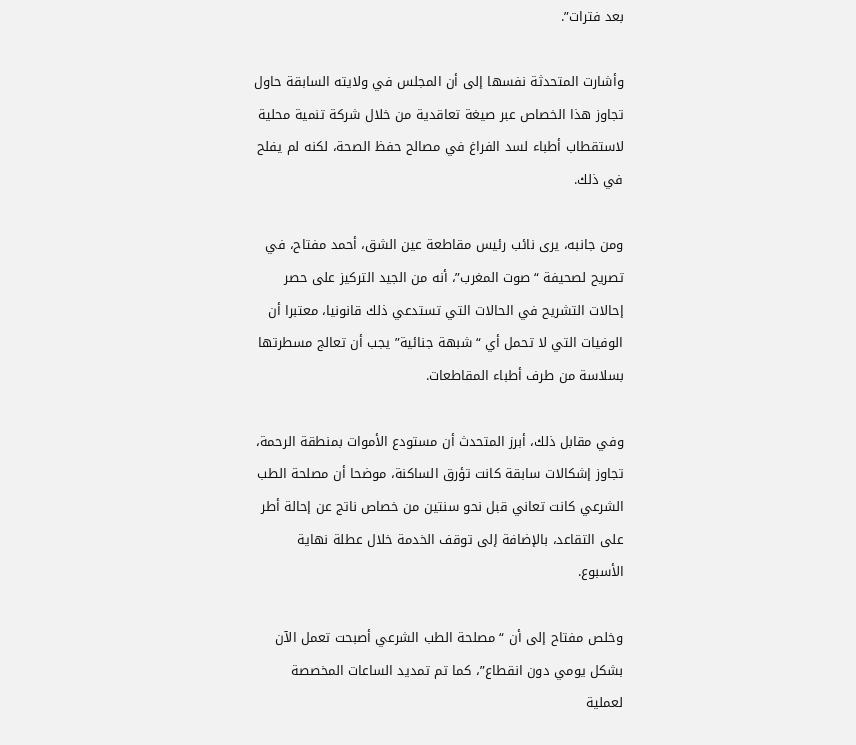بعد فترات”.

وأشارت المتحدثة نفسها إلى أن المجلس في ولايته السابقة حاول تجاوز هذا الخصاص عبر صيغة تعاقدية من خلال شركة تنمية محلية لاستقطاب أطباء لسد الفراغ في مصالح حفظ الصحة، لكنه لم يفلح في ذلك.

ومن جانبه، يرى نائب رئيس مقاطعة عين الشق، أحمد مفتاح، في تصريح لصحيفة “صوت المغرب”، أنه من الجيد التركيز على حصر إحالات التشريح في الحالات التي تستدعي ذلك قانونيا، معتبرا أن الوفيات التي لا تحمل أي “شبهة جنائية” يجب أن تعالج مسطرتها بسلاسة من طرف أطباء المقاطعات.

وفي مقابل ذلك، أبرز المتحدث أن مستودع الأموات بمنطقة الرحمة، تجاوز إشكالات سابقة كانت تؤرق الساكنة، موضحا أن مصلحة الطب الشرعي كانت تعاني قبل نحو سنتين من خصاص ناتج عن إحالة أطر على التقاعد، بالإضافة إلى توقف الخدمة خلال عطلة نهاية الأسبوع.

وخلص مفتاح إلى أن “مصلحة الطب الشرعي أصبحت تعمل الآن بشكل يومي دون انقطاع”، كما تم تمديد الساعات المخصصة لعملية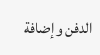الدفن وإضافة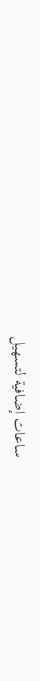ساعات إضافية لتسهيل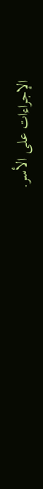الإجراءات على الأسر.